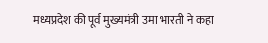मध्यप्रदेश की पूर्व मुख्यमंत्री उमा भारती ने कहा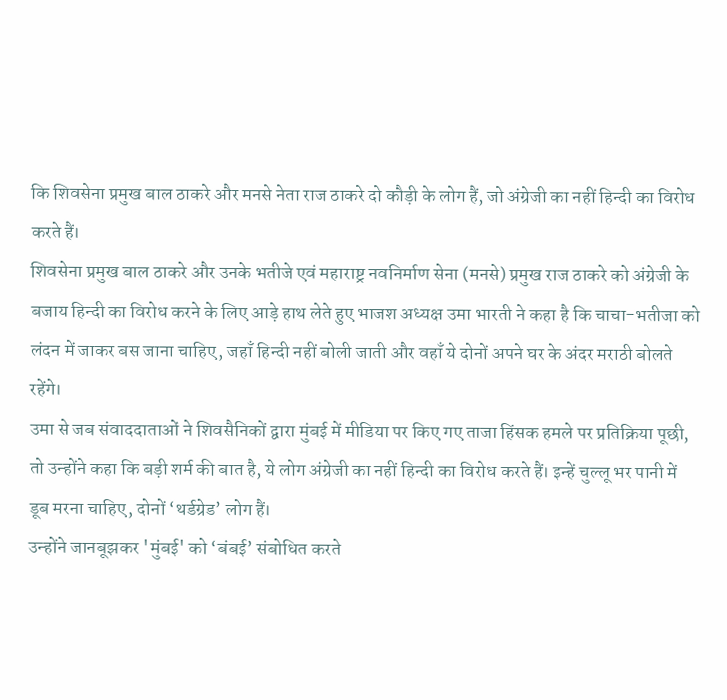कि शिवसेना प्रमुख बाल ठाकरे और मनसे नेता राज ठाकरे दो कौड़ी के लोग हैं, जो अंग्रेजी का नहीं हिन्दी का विरोध करते हैं।
शिवसेना प्रमुख बाल ठाकरे और उनके भतीजे एवं महाराष्ट्र नवनिर्माण सेना (मनसे) प्रमुख राज ठाकरे को अंग्रेजी के बजाय हिन्दी का विरोध करने के लिए आड़े हाथ लेते हुए भाजश अध्यक्ष उमा भारती ने कहा है कि चाचा-भतीजा को लंदन में जाकर बस जाना चाहिए, जहाँ हिन्दी नहीं बोली जाती और वहाँ ये दोनों अपने घर के अंदर मराठी बोलते रहेंगे।
उमा से जब संवाददाताओं ने शिवसैनिकों द्वारा मुंबई में मीडिया पर किए गए ताजा हिंसक हमले पर प्रतिक्रिया पूछी, तो उन्होंने कहा कि बड़ी शर्म की बात है, ये लोग अंग्रेजी का नहीं हिन्दी का विरोध करते हैं। इन्हें चुल्लू भर पानी में डूब मरना चाहिए, दोनों ‘थर्डग्रेड’ लोग हैं।
उन्होंने जानबूझकर 'मुंबई' को ‘बंबई’ संबोधित करते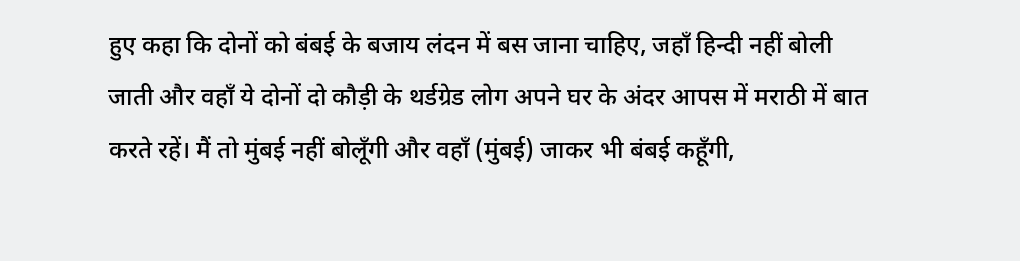हुए कहा कि दोनों को बंबई के बजाय लंदन में बस जाना चाहिए, जहाँ हिन्दी नहीं बोली जाती और वहाँ ये दोनों दो कौड़ी के थर्डग्रेड लोग अपने घर के अंदर आपस में मराठी में बात करते रहें। मैं तो मुंबई नहीं बोलूँगी और वहाँ (मुंबई) जाकर भी बंबई कहूँगी,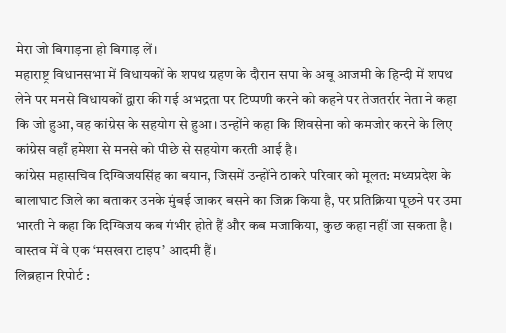मेरा जो बिगाड़ना हो बिगाड़ लें।
महाराष्ट्र विधानसभा में विधायकों के शपथ ग्रहण के दौरान सपा के अबू आजमी के हिन्दी में शपथ लेने पर मनसे विधायकों द्वारा की गई अभद्रता पर टिप्पणी करने को कहने पर तेजतर्रार नेता ने कहा कि जो हुआ, वह कांग्रेस के सहयोग से हुआ। उन्होंने कहा कि शिवसेना को कमजोर करने के लिए कांग्रेस वहाँ हमेशा से मनसे को पीछे से सहयोग करती आई है।
कांग्रेस महासचिव दिग्विजयसिंह का बयान, जिसमें उन्होंने ठाकरे परिवार को मूलत: मध्यप्रदेश के बालाघाट जिले का बताकर उनके मुंबई जाकर बसने का जिक्र किया है, पर प्रतिक्रिया पूछने पर उमा भारती ने कहा कि दिग्विजय कब गंभीर होते हैं और कब मजाकिया, कुछ कहा नहीं जा सकता है। वास्तव में वे एक ‘मसखरा टाइप’ आदमी हैं।
लिब्रहान रिपोर्ट :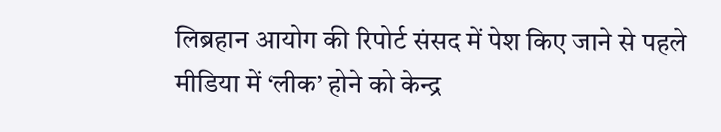लिब्रहान आयोग की रिपोर्ट संसद में पेश किए जाने से पहले मीडिया में ‘लीक’ होने को केन्द्र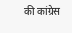की कांग्रेस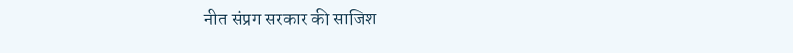नीत संप्रग सरकार की साजिश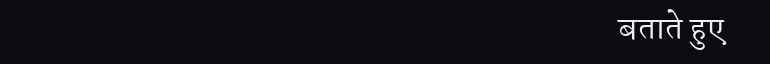बताते हुए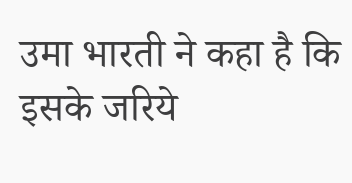उमा भारती ने कहा है कि इसके जरिये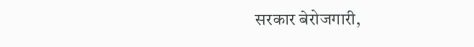सरकार बेरोजगारी,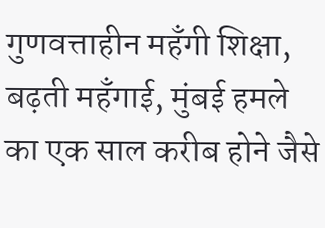गुणवत्ताहीन महँगी शिक्षा, बढ़ती महँगाई, मुंबई हमले का एक साल करीब होने जैसे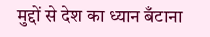मुद्दों से देश का ध्यान बँटाना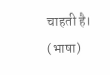चाहती है। (भाषा)